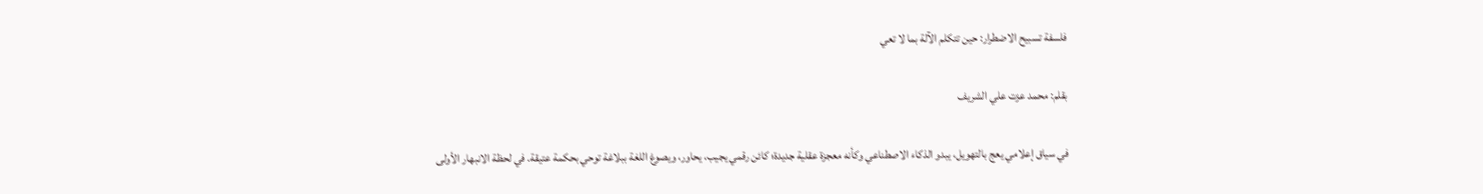فلسفة تسبيح الاضطرار: حين تتكلم الآلة بما لا تعي

بقلم: محمد عزت علي الشريف

في سياق إعلامي يعج بالتهويل، يبدو الذكاء الاصطناعي وكأنه معجزة عقلية جديدة؛ كائن رقمي يجيب، يحاور، ويصوغ اللغة ببلاغة توحي بحكمة عتيقة. في لحظة الانبهار الأولى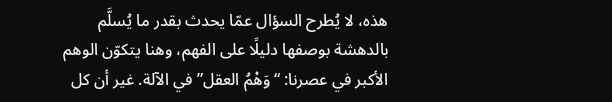هذه، لا يُطرح السؤال عمّا يحدث بقدر ما يُسلَّم بالدهشة بوصفها دليلًا على الفهم، وهنا يتكوّن الوهم الأكبر في عصرنا: “وَهْمُ العقل” في الآلة. غير أن كل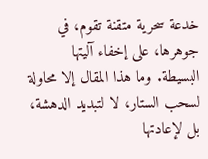خدعة سحرية متقنة تقوم، في جوهرها، على إخفاء آليتها البسيطة. وما هذا المقال إلا محاولة لسحب الستار، لا لتبديد الدهشة، بل لإعادتها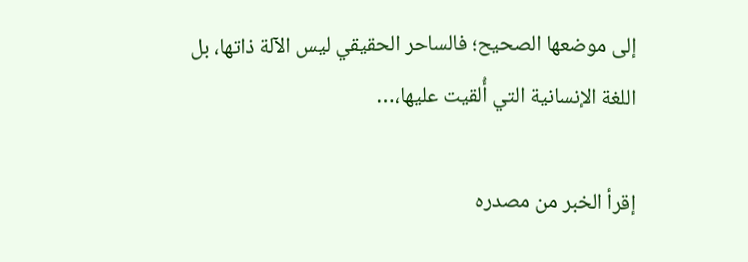إلى موضعها الصحيح؛ فالساحر الحقيقي ليس الآلة ذاتها، بل اللغة الإنسانية التي أُلقيت عليها،…

إقرأ الخبر من مصدره